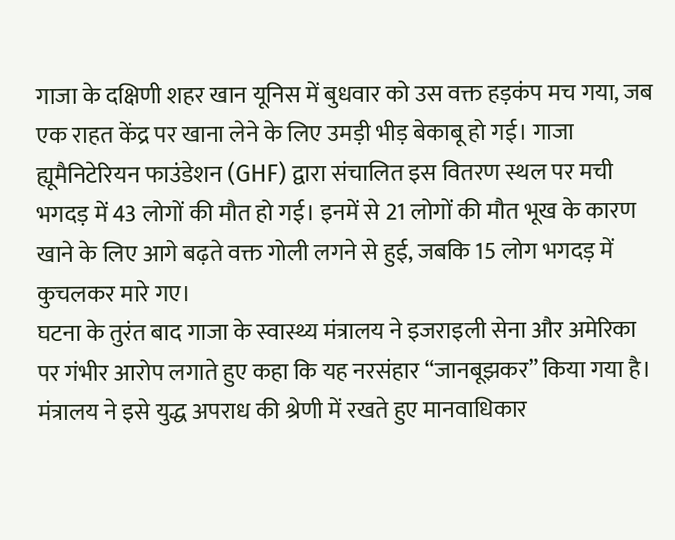गाजा के दक्षिणी शहर खान यूनिस में बुधवार को उस वक्त हड़कंप मच गया, जब एक राहत केंद्र पर खाना लेने के लिए उमड़ी भीड़ बेकाबू हो गई। गाजा ह्यूमैनिटेरियन फाउंडेशन (GHF) द्वारा संचालित इस वितरण स्थल पर मची भगदड़ में 43 लोगों की मौत हो गई। इनमें से 21 लोगों की मौत भूख के कारण खाने के लिए आगे बढ़ते वक्त गोली लगने से हुई, जबकि 15 लोग भगदड़ में कुचलकर मारे गए।
घटना के तुरंत बाद गाजा के स्वास्थ्य मंत्रालय ने इजराइली सेना और अमेरिका पर गंभीर आरोप लगाते हुए कहा कि यह नरसंहार “जानबूझकर” किया गया है। मंत्रालय ने इसे युद्ध अपराध की श्रेणी में रखते हुए मानवाधिकार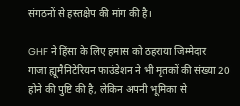संगठनों से हस्तक्षेप की मांग की है।

GHF ने हिंसा के लिए हमास को ठहराया जिम्मेदार
गाजा ह्यूमैनिटेरियन फाउंडेशन ने भी मृतकों की संख्या 20 होने की पुष्टि की है, लेकिन अपनी भूमिका से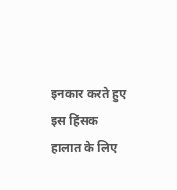इनकार करते हुए इस हिंसक हालात के लिए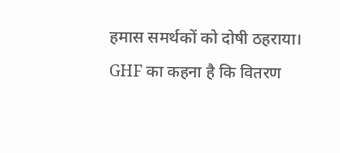हमास समर्थकों को दोषी ठहराया। GHF का कहना है कि वितरण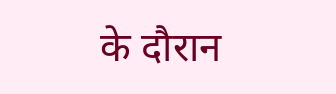के दौरान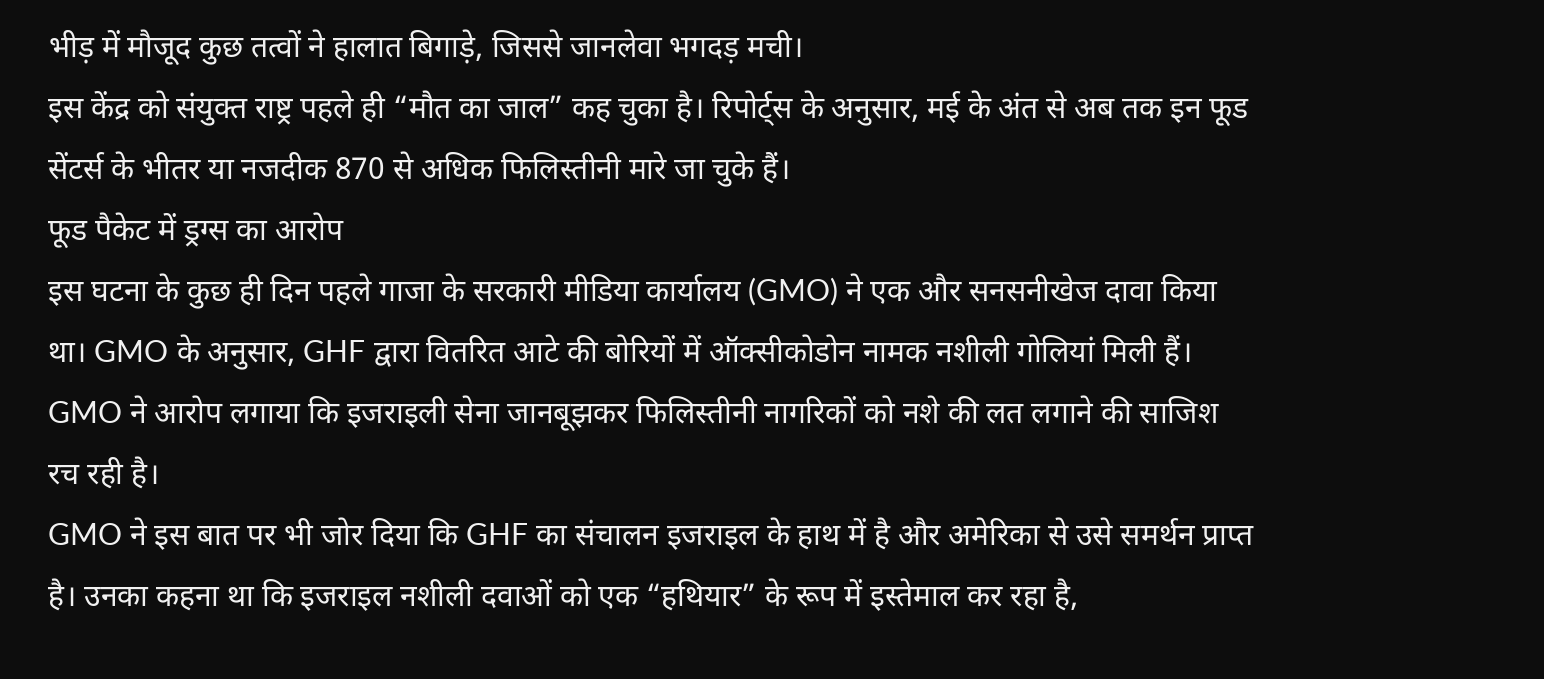भीड़ में मौजूद कुछ तत्वों ने हालात बिगाड़े, जिससे जानलेवा भगदड़ मची।
इस केंद्र को संयुक्त राष्ट्र पहले ही “मौत का जाल” कह चुका है। रिपोर्ट्स के अनुसार, मई के अंत से अब तक इन फूड सेंटर्स के भीतर या नजदीक 870 से अधिक फिलिस्तीनी मारे जा चुके हैं।
फूड पैकेट में ड्रग्स का आरोप
इस घटना के कुछ ही दिन पहले गाजा के सरकारी मीडिया कार्यालय (GMO) ने एक और सनसनीखेज दावा किया था। GMO के अनुसार, GHF द्वारा वितरित आटे की बोरियों में ऑक्सीकोडोन नामक नशीली गोलियां मिली हैं। GMO ने आरोप लगाया कि इजराइली सेना जानबूझकर फिलिस्तीनी नागरिकों को नशे की लत लगाने की साजिश रच रही है।
GMO ने इस बात पर भी जोर दिया कि GHF का संचालन इजराइल के हाथ में है और अमेरिका से उसे समर्थन प्राप्त है। उनका कहना था कि इजराइल नशीली दवाओं को एक “हथियार” के रूप में इस्तेमाल कर रहा है,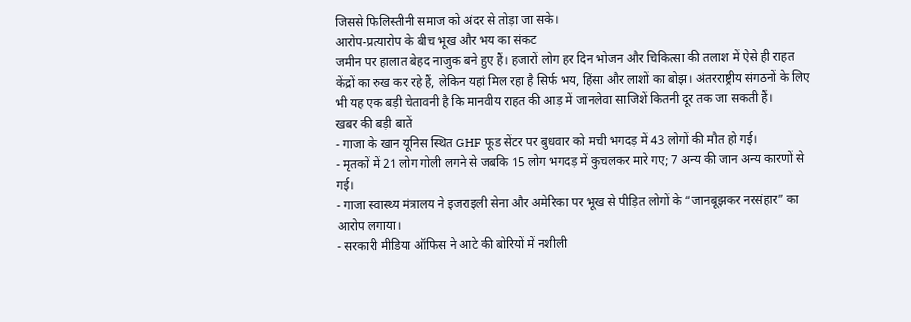जिससे फिलिस्तीनी समाज को अंदर से तोड़ा जा सके।
आरोप-प्रत्यारोप के बीच भूख और भय का संकट
जमीन पर हालात बेहद नाजुक बने हुए हैं। हजारों लोग हर दिन भोजन और चिकित्सा की तलाश में ऐसे ही राहत केंद्रों का रुख कर रहे हैं, लेकिन यहां मिल रहा है सिर्फ भय, हिंसा और लाशों का बोझ। अंतरराष्ट्रीय संगठनों के लिए भी यह एक बड़ी चेतावनी है कि मानवीय राहत की आड़ में जानलेवा साजिशें कितनी दूर तक जा सकती हैं।
खबर की बड़ी बातें
- गाजा के खान यूनिस स्थित GHF फूड सेंटर पर बुधवार को मची भगदड़ में 43 लोगों की मौत हो गई।
- मृतकों में 21 लोग गोली लगने से जबकि 15 लोग भगदड़ में कुचलकर मारे गए; 7 अन्य की जान अन्य कारणों से गई।
- गाजा स्वास्थ्य मंत्रालय ने इजराइली सेना और अमेरिका पर भूख से पीड़ित लोगों के “जानबूझकर नरसंहार” का आरोप लगाया।
- सरकारी मीडिया ऑफिस ने आटे की बोरियों में नशीली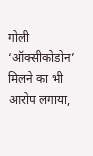गोली ‘ऑक्सीकोडोन’ मिलने का भी आरोप लगाया,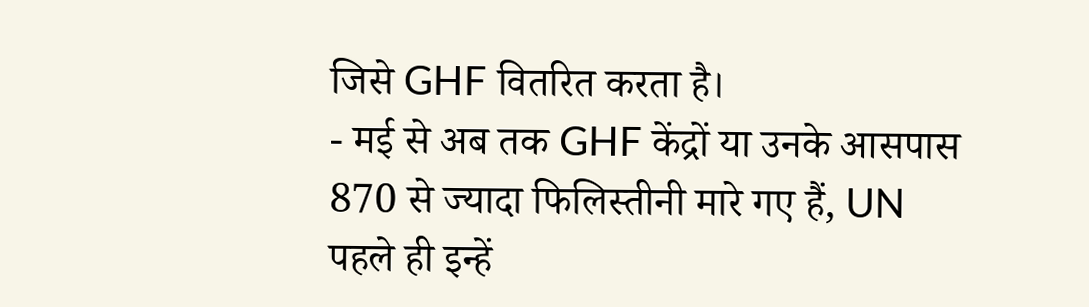जिसे GHF वितरित करता है।
- मई से अब तक GHF केंद्रों या उनके आसपास 870 से ज्यादा फिलिस्तीनी मारे गए हैं, UN पहले ही इन्हें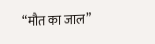“मौत का जाल”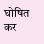घोषित कर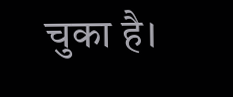चुका है।